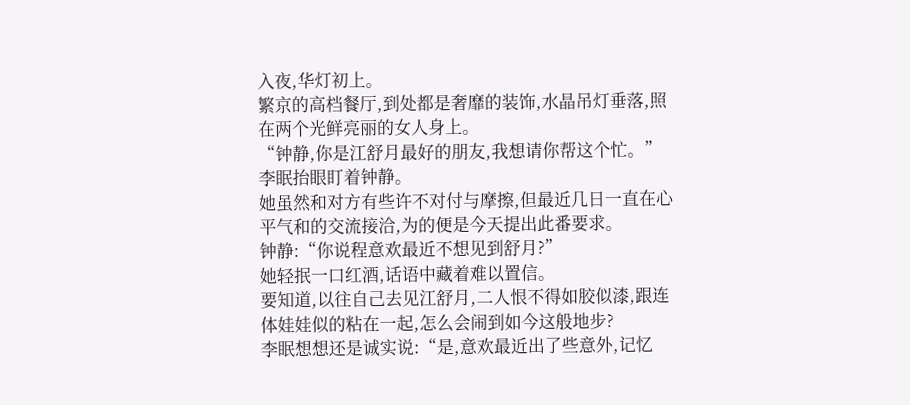入夜,华灯初上。
繁京的高档餐厅,到处都是奢靡的装饰,水晶吊灯垂落,照在两个光鲜亮丽的女人身上。
“钟静,你是江舒月最好的朋友,我想请你帮这个忙。”
李眠抬眼盯着钟静。
她虽然和对方有些许不对付与摩擦,但最近几日一直在心平气和的交流接洽,为的便是今天提出此番要求。
钟静:“你说程意欢最近不想见到舒月?”
她轻抿一口红酒,话语中藏着难以置信。
要知道,以往自己去见江舒月,二人恨不得如胶似漆,跟连体娃娃似的粘在一起,怎么会闹到如今这般地步?
李眠想想还是诚实说:“是,意欢最近出了些意外,记忆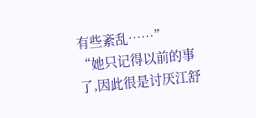有些紊乱……”
“她只记得以前的事了,因此很是讨厌江舒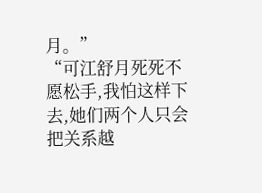月。”
“可江舒月死死不愿松手,我怕这样下去,她们两个人只会把关系越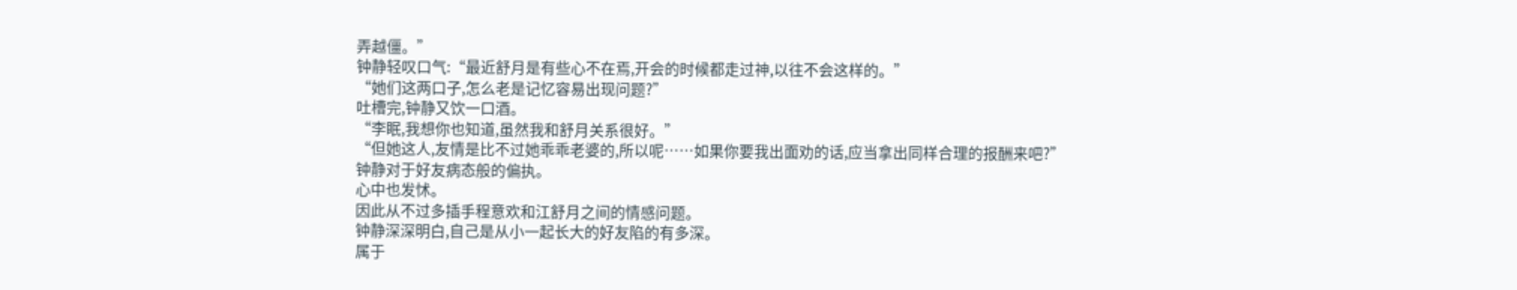弄越僵。”
钟静轻叹口气:“最近舒月是有些心不在焉,开会的时候都走过神,以往不会这样的。”
“她们这两口子,怎么老是记忆容易出现问题?”
吐槽完,钟静又饮一口酒。
“李眠,我想你也知道,虽然我和舒月关系很好。”
“但她这人,友情是比不过她乖乖老婆的,所以呢……如果你要我出面劝的话,应当拿出同样合理的报酬来吧?”
钟静对于好友病态般的偏执。
心中也发怵。
因此从不过多插手程意欢和江舒月之间的情感问题。
钟静深深明白,自己是从小一起长大的好友陷的有多深。
属于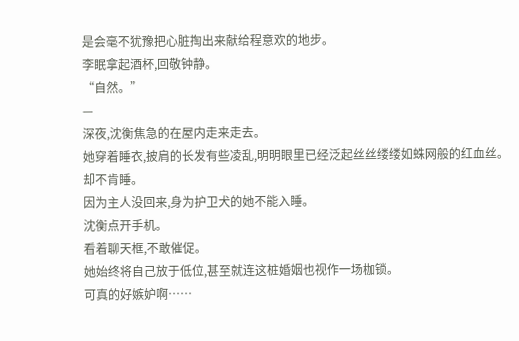是会毫不犹豫把心脏掏出来献给程意欢的地步。
李眠拿起酒杯,回敬钟静。
“自然。”
—
深夜,沈衡焦急的在屋内走来走去。
她穿着睡衣,披肩的长发有些凌乱,明明眼里已经泛起丝丝缕缕如蛛网般的红血丝。
却不肯睡。
因为主人没回来,身为护卫犬的她不能入睡。
沈衡点开手机。
看着聊天框,不敢催促。
她始终将自己放于低位,甚至就连这桩婚姻也视作一场枷锁。
可真的好嫉妒啊……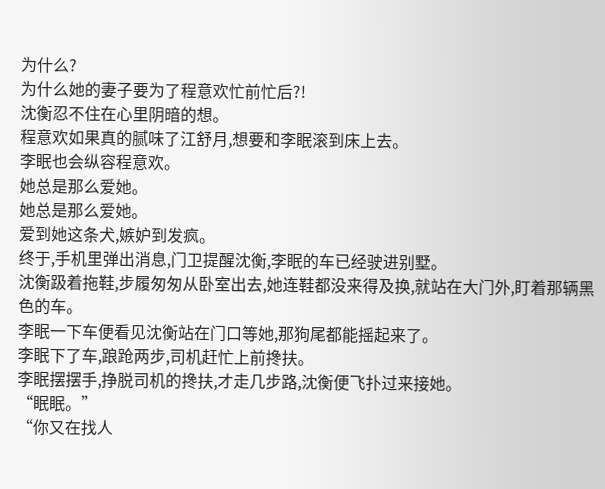为什么?
为什么她的妻子要为了程意欢忙前忙后?!
沈衡忍不住在心里阴暗的想。
程意欢如果真的腻味了江舒月,想要和李眠滚到床上去。
李眠也会纵容程意欢。
她总是那么爱她。
她总是那么爱她。
爱到她这条犬,嫉妒到发疯。
终于,手机里弹出消息,门卫提醒沈衡,李眠的车已经驶进别墅。
沈衡趿着拖鞋,步履匆匆从卧室出去,她连鞋都没来得及换,就站在大门外,盯着那辆黑色的车。
李眠一下车便看见沈衡站在门口等她,那狗尾都能摇起来了。
李眠下了车,踉跄两步,司机赶忙上前搀扶。
李眠摆摆手,挣脱司机的搀扶,才走几步路,沈衡便飞扑过来接她。
“眠眠。”
“你又在找人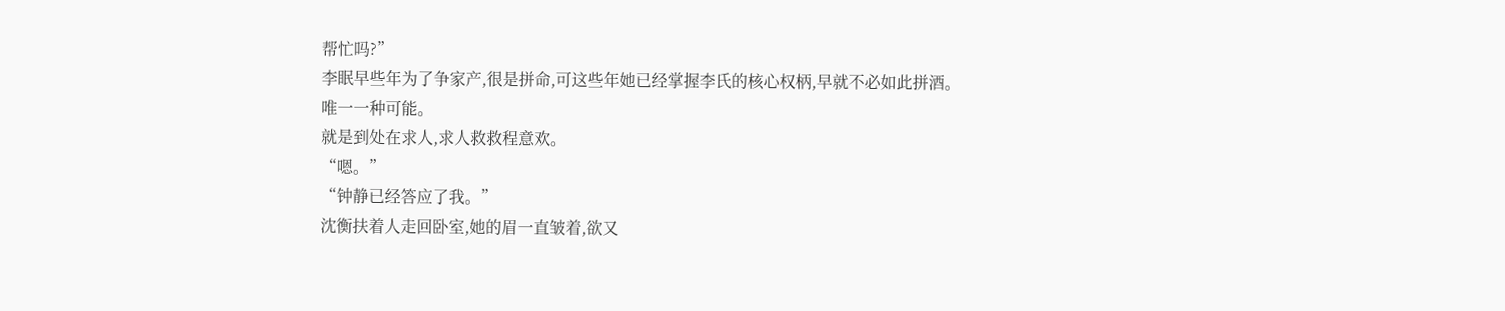帮忙吗?”
李眠早些年为了争家产,很是拼命,可这些年她已经掌握李氏的核心权柄,早就不必如此拼酒。
唯一一种可能。
就是到处在求人,求人救救程意欢。
“嗯。”
“钟静已经答应了我。”
沈衡扶着人走回卧室,她的眉一直皱着,欲又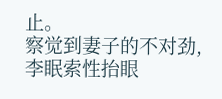止。
察觉到妻子的不对劲,李眠索性抬眼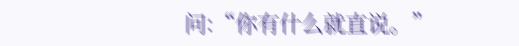问:“你有什么就直说。”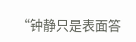“钟静只是表面答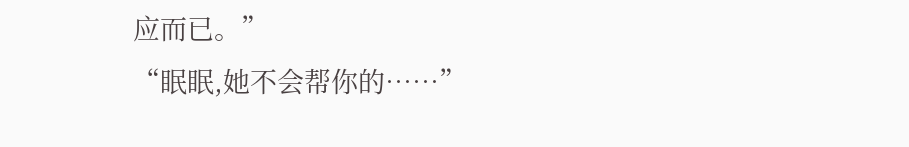应而已。”
“眠眠,她不会帮你的……”